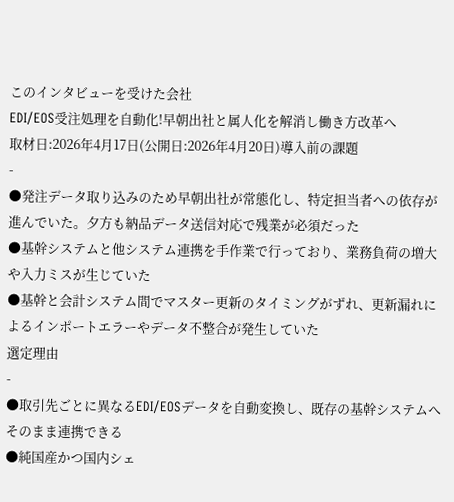このインタビューを受けた会社
EDI/EOS受注処理を自動化!早朝出社と属人化を解消し働き方改革へ
取材日:2026年4月17日(公開日:2026年4月20日)導入前の課題
-
●発注データ取り込みのため早朝出社が常態化し、特定担当者への依存が進んでいた。夕方も納品データ送信対応で残業が必須だった
●基幹システムと他システム連携を手作業で行っており、業務負荷の増大や入力ミスが生じていた
●基幹と会計システム間でマスター更新のタイミングがずれ、更新漏れによるインポートエラーやデータ不整合が発生していた
選定理由
-
●取引先ごとに異なるEDI/EOSデータを自動変換し、既存の基幹システムへそのまま連携できる
●純国産かつ国内シェ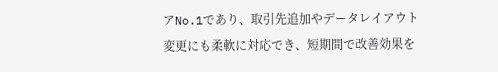アNo.1であり、取引先追加やデータレイアウト変更にも柔軟に対応でき、短期間で改善効果を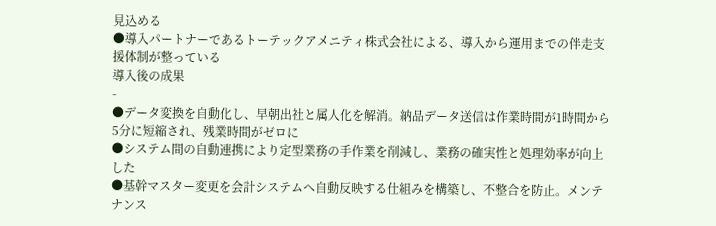見込める
●導入パートナーであるトーテックアメニティ株式会社による、導入から運用までの伴走支援体制が整っている
導入後の成果
-
●データ変換を自動化し、早朝出社と属人化を解消。納品データ送信は作業時間が1時間から5分に短縮され、残業時間がゼロに
●システム間の自動連携により定型業務の手作業を削減し、業務の確実性と処理効率が向上した
●基幹マスター変更を会計システムへ自動反映する仕組みを構築し、不整合を防止。メンテナンス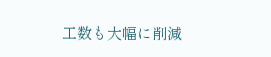工数も大幅に削減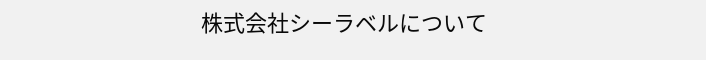株式会社シーラベルについて